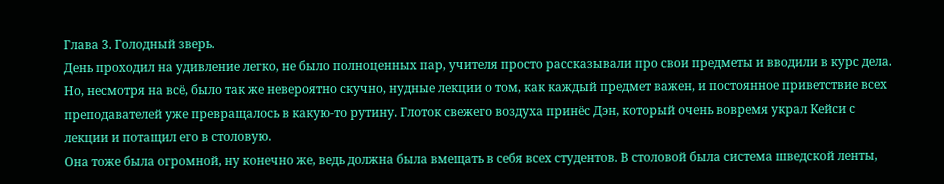Глава 3. Голодный зверь.
День проходил на удивление легко, не было полноценных пар, учителя просто рассказывали про свои предметы и вводили в курс дела. Но, несмотря на всё, было так же невероятно скучно, нудные лекции о том, как каждый предмет важен, и постоянное приветствие всех преподавателей уже превращалось в какую-то рутину. Глоток свежего воздуха принёс Дэн, который очень вовремя украл Кейси с лекции и потащил его в столовую.
Она тоже была огромной, ну конечно же, ведь должна была вмещать в себя всех студентов. В столовой была система шведской ленты,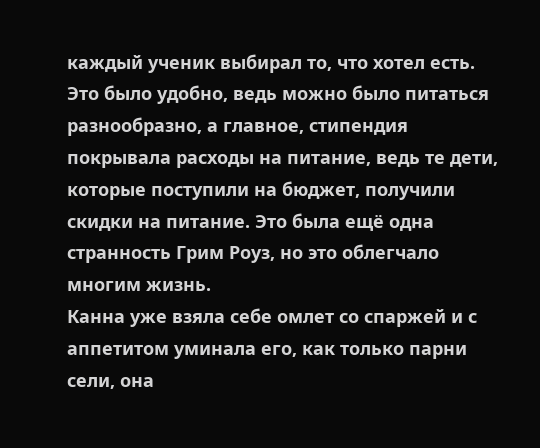каждый ученик выбирал то, что хотел есть. Это было удобно, ведь можно было питаться разнообразно, а главное, стипендия покрывала расходы на питание, ведь те дети, которые поступили на бюджет, получили скидки на питание. Это была ещё одна странность Грим Роуз, но это облегчало многим жизнь.
Канна уже взяла себе омлет со спаржей и с аппетитом уминала его, как только парни сели, она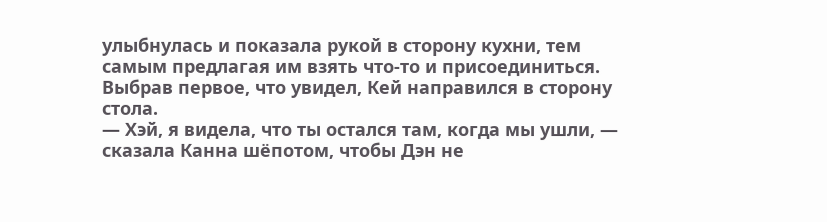улыбнулась и показала рукой в сторону кухни, тем самым предлагая им взять что-то и присоединиться. Выбрав первое, что увидел, Кей направился в сторону стола.
— Хэй, я видела, что ты остался там, когда мы ушли, — сказала Канна шёпотом, чтобы Дэн не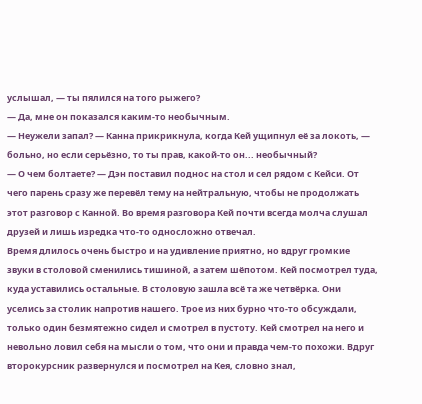услышал, — ты пялился на того рыжего?
— Да, мне он показался каким-то необычным.
— Неужели запал? — Канна прикрикнула, когда Кей ущипнул её за локоть, — больно, но если серьёзно, то ты прав, какой-то он... необычный?
— О чем болтаете? — Дэн поставил поднос на стол и сел рядом с Кейси. От чего парень сразу же перевёл тему на нейтральную, чтобы не продолжать этот разговор с Канной. Во время разговора Кей почти всегда молча слушал друзей и лишь изредка что-то односложно отвечал.
Время длилось очень быстро и на удивление приятно, но вдруг громкие звуки в столовой сменились тишиной, а затем шёпотом. Кей посмотрел туда, куда уставились остальные. В столовую зашла всё та же четвёрка. Они уселись за столик напротив нашего. Трое из них бурно что-то обсуждали, только один безмятежно сидел и смотрел в пустоту. Кей смотрел на него и невольно ловил себя на мысли о том, что они и правда чем-то похожи. Вдруг второкурсник развернулся и посмотрел на Кея, словно знал,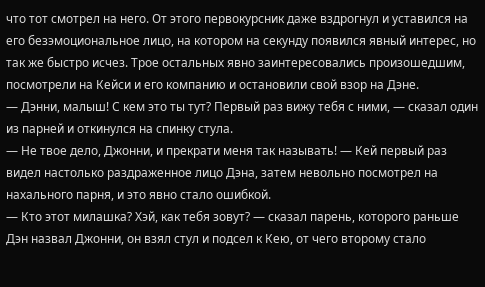что тот смотрел на него. От этого первокурсник даже вздрогнул и уставился на его безэмоциональное лицо, на котором на секунду появился явный интерес, но так же быстро исчез. Трое остальных явно заинтересовались произошедшим, посмотрели на Кейси и его компанию и остановили свой взор на Дэне.
— Дэнни, малыш! С кем это ты тут? Первый раз вижу тебя с ними, — сказал один из парней и откинулся на спинку стула.
— Не твое дело, Джонни, и прекрати меня так называть! — Кей первый раз видел настолько раздраженное лицо Дэна, затем невольно посмотрел на нахального парня, и это явно стало ошибкой.
— Кто этот милашка? Хэй, как тебя зовут? — сказал парень, которого раньше Дэн назвал Джонни, он взял стул и подсел к Кею, от чего второму стало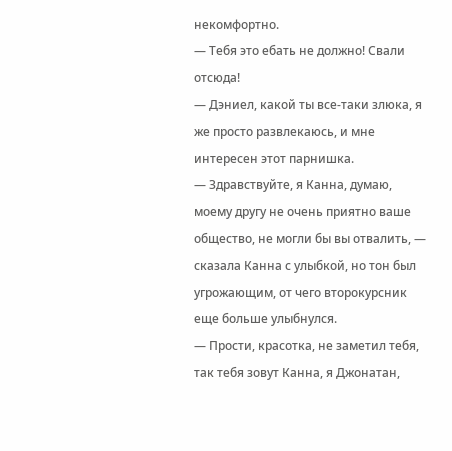некомфортно.
— Тебя это ебать не должно! Свали отсюда!
— Дэниел, какой ты все-таки злюка, я же просто развлекаюсь, и мне интересен этот парнишка.
— Здравствуйте, я Канна, думаю, моему другу не очень приятно ваше общество, не могли бы вы отвалить, — сказала Канна с улыбкой, но тон был угрожающим, от чего второкурсник еще больше улыбнулся.
— Прости, красотка, не заметил тебя, так тебя зовут Канна, я Джонатан,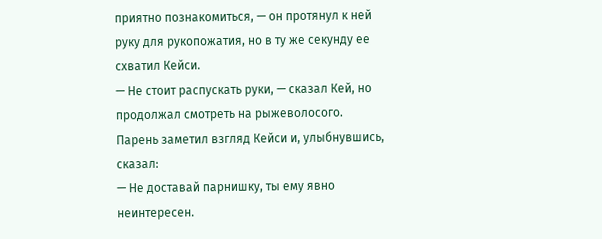приятно познакомиться, — он протянул к ней руку для рукопожатия, но в ту же секунду ее схватил Кейси.
— Не стоит распускать руки, — сказал Кей, но продолжал смотреть на рыжеволосого. Парень заметил взгляд Кейси и, улыбнувшись, сказал:
— Не доставай парнишку, ты ему явно неинтересен.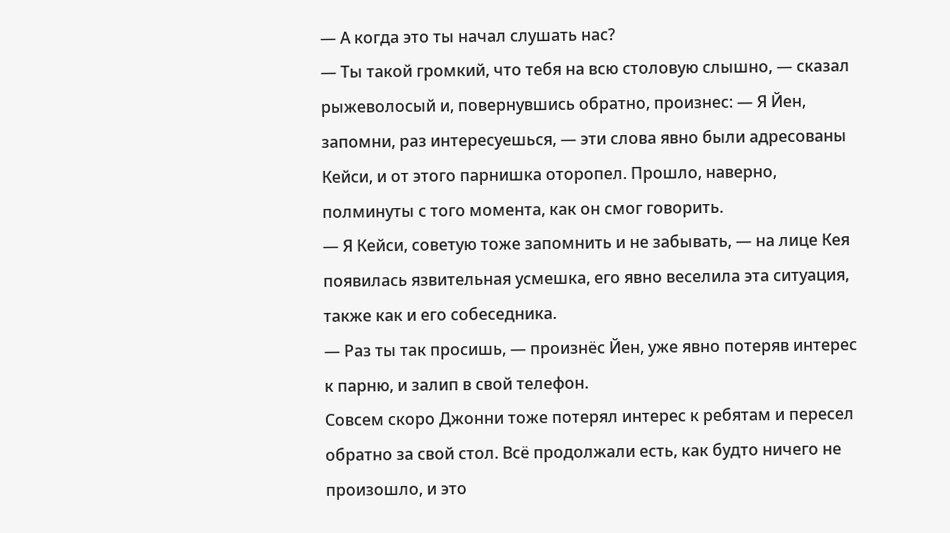— А когда это ты начал слушать нас?
— Ты такой громкий, что тебя на всю столовую слышно, — сказал рыжеволосый и, повернувшись обратно, произнес: — Я Йен, запомни, раз интересуешься, — эти слова явно были адресованы Кейси, и от этого парнишка оторопел. Прошло, наверно, полминуты с того момента, как он смог говорить.
— Я Кейси, советую тоже запомнить и не забывать, — на лице Кея появилась язвительная усмешка, его явно веселила эта ситуация, также как и его собеседника.
— Раз ты так просишь, — произнёс Йен, уже явно потеряв интерес к парню, и залип в свой телефон.
Совсем скоро Джонни тоже потерял интерес к ребятам и пересел обратно за свой стол. Всё продолжали есть, как будто ничего не произошло, и это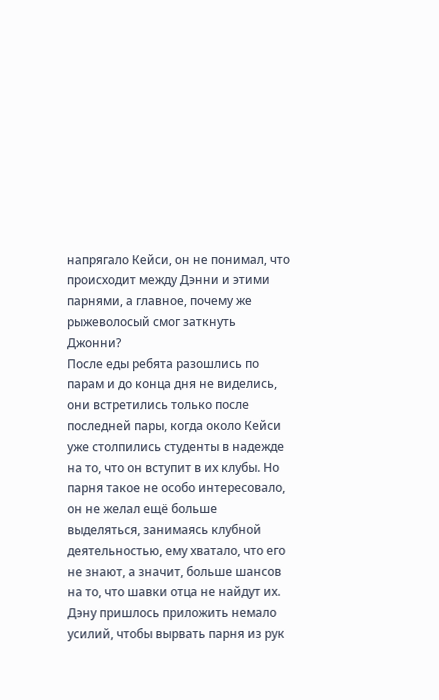напрягало Кейси, он не понимал, что происходит между Дэнни и этими парнями, а главное, почему же рыжеволосый смог заткнуть Джонни?
После еды ребята разошлись по парам и до конца дня не виделись, они встретились только после последней пары, когда около Кейси уже столпились студенты в надежде на то, что он вступит в их клубы. Но парня такое не особо интересовало, он не желал ещё больше выделяться, занимаясь клубной деятельностью, ему хватало, что его не знают, а значит, больше шансов на то, что шавки отца не найдут их.
Дэну пришлось приложить немало усилий, чтобы вырвать парня из рук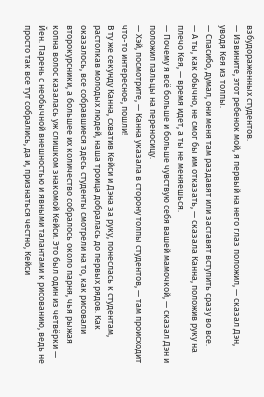взбудораженных студентов.
— Извините, этот ребенок мой, я первый на него глаз положил, — сказал Дэн, уводя Кея из толпы.
— Спасибо, думал, они меня там раздавят или заставят вступить сразу во все.
— А ты, как обычно, не смог бы им отказать, — сказала Канна, положив руку на плечо Кея, — время идет, а ты не меняешься.
— Почему я всё больше и больше чувствую себя вашей мамочкой, — сказал Дэн и положил пальцы на переносицу.
— Хэй, посмотрите, — Канна указала в сторону толпы студентов, — там происходит что-то интересное, пошли!
В ту же секунду Канна, схватив Кейси и Дэна за руку, понеслась к студентам, растолкав молодых людей, наша троица добралась до первых рядов. Как оказалось, все собравшиеся здесь студенты смотрели на то, как рисовали второкурсники, а большее их количество собралось около парня, чья рыжая копна волос казалась уж слишком знакомой Кейси. Это был один из четвёрки — Йен. Парень с необычной внешностью и явными талантами к рисованию, ведь не просто так все тут собрались, да и, признаться честно, Кейси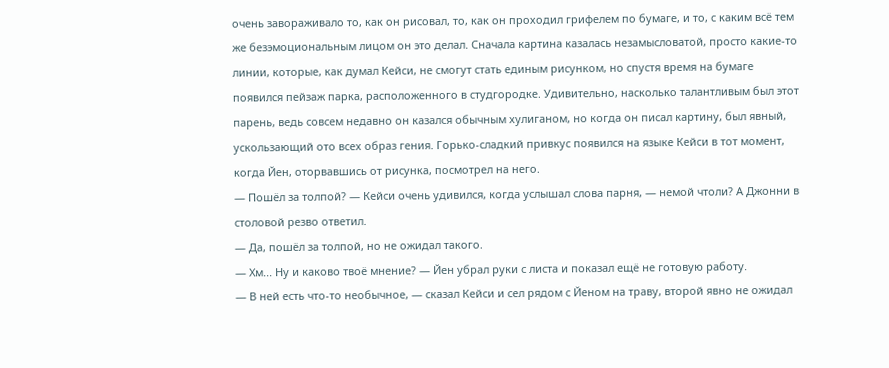очень завораживало то, как он рисовал, то, как он проходил грифелем по бумаге, и то, с каким всё тем же безэмоциональным лицом он это делал. Сначала картина казалась незамысловатой, просто какие-то линии, которые, как думал Кейси, не смогут стать единым рисунком, но спустя время на бумаге появился пейзаж парка, расположенного в студгородке. Удивительно, насколько талантливым был этот парень, ведь совсем недавно он казался обычным хулиганом, но когда он писал картину, был явный, ускользающий ото всех образ гения. Горько-сладкий привкус появился на языке Кейси в тот момент, когда Йен, оторвавшись от рисунка, посмотрел на него.
— Пошёл за толпой? — Кейси очень удивился, когда услышал слова парня, — немой чтоли? А Джонни в столовой резво ответил.
— Да, пошёл за толпой, но не ожидал такого.
— Хм... Ну и каково твоё мнение? — Йен убрал руки с листа и показал ещё не готовую работу.
— В ней есть что-то необычное, — сказал Кейси и сел рядом с Йеном на траву, второй явно не ожидал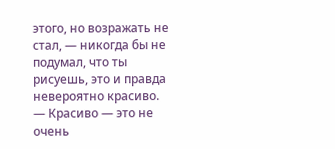этого, но возражать не стал, — никогда бы не подумал, что ты рисуешь, это и правда невероятно красиво.
— Красиво — это не очень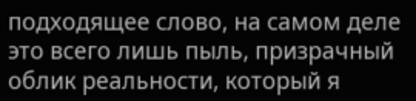подходящее слово, на самом деле это всего лишь пыль, призрачный облик реальности, который я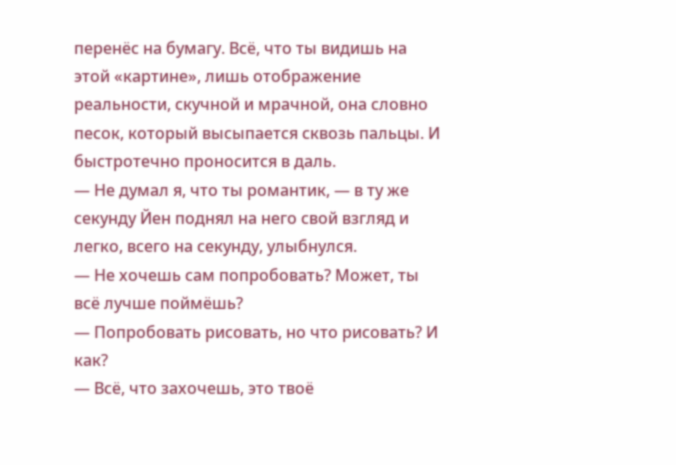перенёс на бумагу. Всё, что ты видишь на этой «картине», лишь отображение реальности, скучной и мрачной, она словно песок, который высыпается сквозь пальцы. И быстротечно проносится в даль.
— Не думал я, что ты романтик, — в ту же секунду Йен поднял на него свой взгляд и легко, всего на секунду, улыбнулся.
— Не хочешь сам попробовать? Может, ты всё лучше поймёшь?
— Попробовать рисовать, но что рисовать? И как?
— Всё, что захочешь, это твоё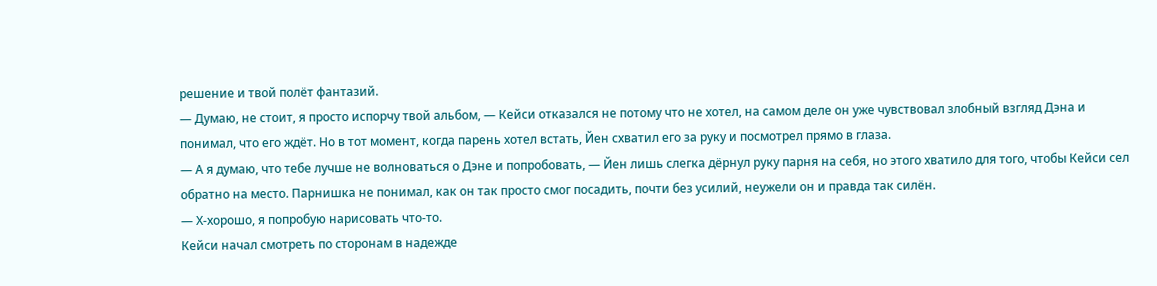решение и твой полёт фантазий.
— Думаю, не стоит, я просто испорчу твой альбом, — Кейси отказался не потому что не хотел, на самом деле он уже чувствовал злобный взгляд Дэна и понимал, что его ждёт. Но в тот момент, когда парень хотел встать, Йен схватил его за руку и посмотрел прямо в глаза.
— А я думаю, что тебе лучше не волноваться о Дэне и попробовать, — Йен лишь слегка дёрнул руку парня на себя, но этого хватило для того, чтобы Кейси сел обратно на место. Парнишка не понимал, как он так просто смог посадить, почти без усилий, неужели он и правда так силён.
— Х-хорошо, я попробую нарисовать что-то.
Кейси начал смотреть по сторонам в надежде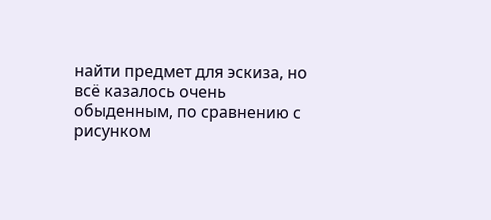найти предмет для эскиза, но всё казалось очень обыденным, по сравнению с рисунком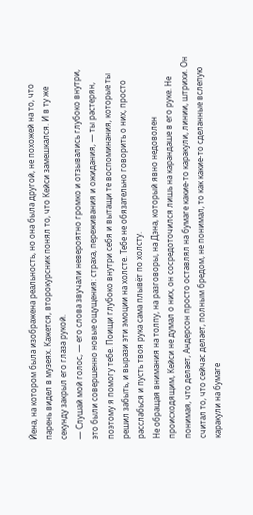Йена, на котором была изображена реальность, но она была другой, не похожей на то, что парень видел в музеях. Кажется, второкурсник понял то, что Кейси замешкался. И в ту же секунду закрыл его глаза рукой.
— Слушай мой голос, — его слова звучали невероятно громко и отзывались глубоко внутри, это были совершенно новые ощущения: страха, переживания и ожидания, — ты растерян, поэтому я помогу тебе. Поищи глубоко внутри себя и вытащи те воспоминания, которые ты решил забыть, и вырази эти эмоции на холсте. Тебе не обязательно говорить о них, просто расслабься и пусть твоя рука сама плывёт по холсту.
Не обращая внимания на толпу, на разговоры, на Дэна, который явно недоволен происходящим, Кейси не думал о них, он сосредоточился лишь на карандаше в его руке. Не понимая, что делает, Андерсон просто оставлял на бумаге какие-то каракули, линии, штрихи. Он считал то, что сейчас делает, полным бредом, не понимал, то как какие-то сделанные вслепую каракули на бумаге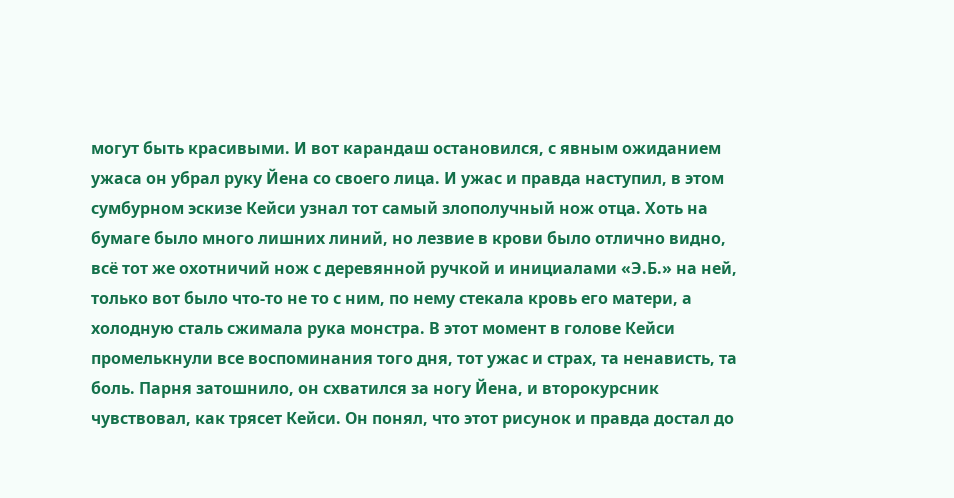могут быть красивыми. И вот карандаш остановился, с явным ожиданием ужаса он убрал руку Йена со своего лица. И ужас и правда наступил, в этом сумбурном эскизе Кейси узнал тот самый злополучный нож отца. Хоть на бумаге было много лишних линий, но лезвие в крови было отлично видно, всё тот же охотничий нож с деревянной ручкой и инициалами «Э.Б.» на ней, только вот было что-то не то с ним, по нему стекала кровь его матери, а холодную сталь сжимала рука монстра. В этот момент в голове Кейси промелькнули все воспоминания того дня, тот ужас и страх, та ненависть, та боль. Парня затошнило, он схватился за ногу Йена, и второкурсник чувствовал, как трясет Кейси. Он понял, что этот рисунок и правда достал до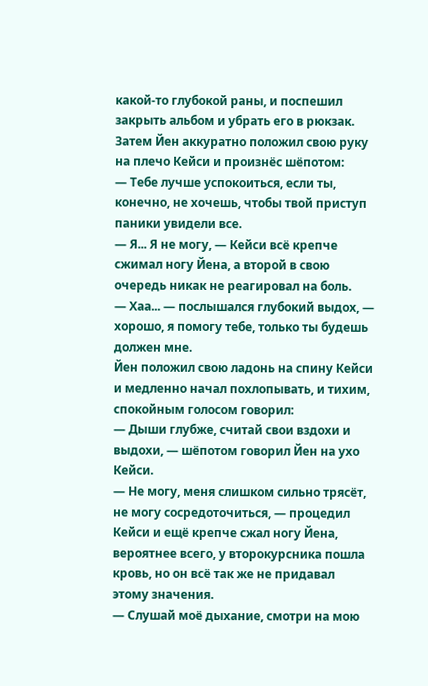какой-то глубокой раны, и поспешил закрыть альбом и убрать его в рюкзак. Затем Йен аккуратно положил свою руку на плечо Кейси и произнёс шёпотом:
— Тебе лучше успокоиться, если ты, конечно, не хочешь, чтобы твой приступ паники увидели все.
— Я... Я не могу, — Кейси всё крепче сжимал ногу Йена, а второй в свою очередь никак не реагировал на боль.
— Хаа... — послышался глубокий выдох, — хорошо, я помогу тебе, только ты будешь должен мне.
Йен положил свою ладонь на спину Кейси и медленно начал похлопывать, и тихим, спокойным голосом говорил:
— Дыши глубже, считай свои вздохи и выдохи, — шёпотом говорил Йен на ухо Кейси.
— Не могу, меня слишком сильно трясёт, не могу сосредоточиться, — процедил Кейси и ещё крепче сжал ногу Йена, вероятнее всего, у второкурсника пошла кровь, но он всё так же не придавал этому значения.
— Слушай моё дыхание, смотри на мою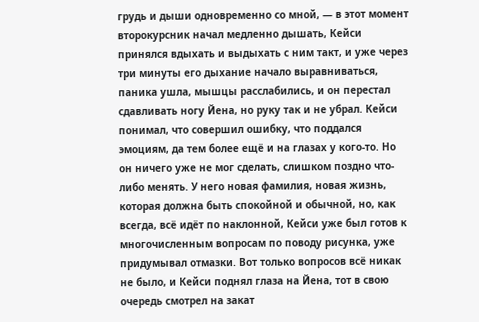грудь и дыши одновременно со мной, — в этот момент второкурсник начал медленно дышать, Кейси принялся вдыхать и выдыхать с ним такт, и уже через три минуты его дыхание начало выравниваться, паника ушла, мышцы расслабились, и он перестал сдавливать ногу Йена, но руку так и не убрал. Кейси понимал, что совершил ошибку, что поддался эмоциям, да тем более ещё и на глазах у кого-то. Но он ничего уже не мог сделать, слишком поздно что-либо менять. У него новая фамилия, новая жизнь, которая должна быть спокойной и обычной, но, как всегда, всё идёт по наклонной, Кейси уже был готов к многочисленным вопросам по поводу рисунка, уже придумывал отмазки. Вот только вопросов всё никак не было, и Кейси поднял глаза на Йена, тот в свою очередь смотрел на закат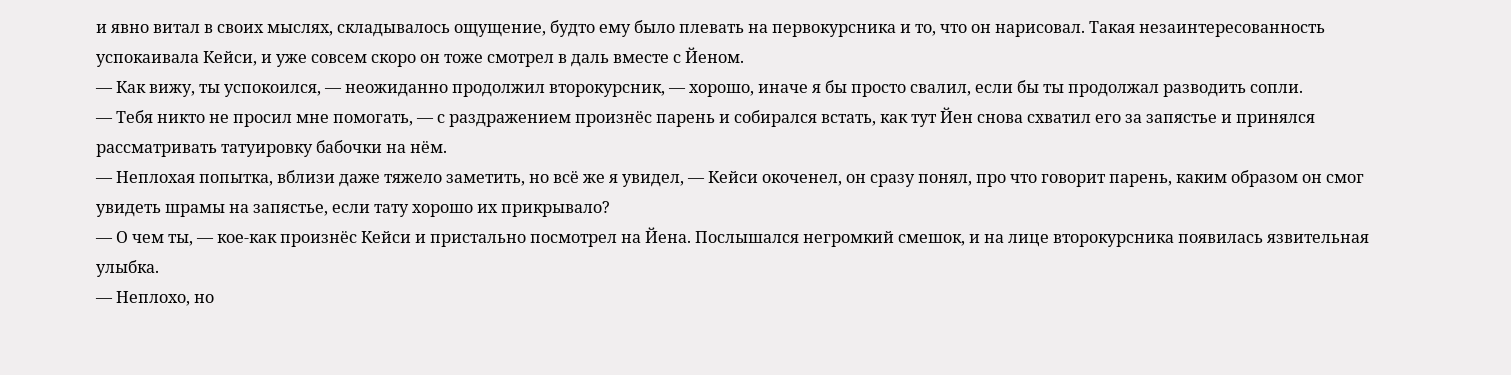и явно витал в своих мыслях, складывалось ощущение, будто ему было плевать на первокурсника и то, что он нарисовал. Такая незаинтересованность успокаивала Кейси, и уже совсем скоро он тоже смотрел в даль вместе с Йеном.
— Как вижу, ты успокоился, — неожиданно продолжил второкурсник, — хорошо, иначе я бы просто свалил, если бы ты продолжал разводить сопли.
— Тебя никто не просил мне помогать, — с раздражением произнёс парень и собирался встать, как тут Йен снова схватил его за запястье и принялся рассматривать татуировку бабочки на нём.
— Неплохая попытка, вблизи даже тяжело заметить, но всё же я увидел, — Кейси окоченел, он сразу понял, про что говорит парень, каким образом он смог увидеть шрамы на запястье, если тату хорошо их прикрывало?
— О чем ты, — кое-как произнёс Кейси и пристально посмотрел на Йена. Послышался негромкий смешок, и на лице второкурсника появилась язвительная улыбка.
— Неплохо, но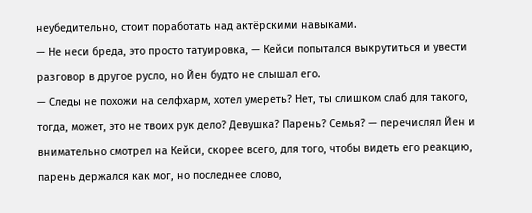неубедительно, стоит поработать над актёрскими навыками.
— Не неси бреда, это просто татуировка, — Кейси попытался выкрутиться и увести разговор в другое русло, но Йен будто не слышал его.
— Следы не похожи на селфхарм, хотел умереть? Нет, ты слишком слаб для такого, тогда, может, это не твоих рук дело? Девушка? Парень? Семья? — перечислял Йен и внимательно смотрел на Кейси, скорее всего, для того, чтобы видеть его реакцию, парень держался как мог, но последнее слово,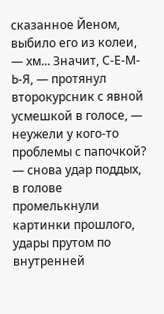сказанное Йеном, выбило его из колеи, — хм... Значит, С-Е-М-Ь-Я, — протянул второкурсник с явной усмешкой в голосе, — неужели у кого-то проблемы с папочкой? — снова удар поддых, в голове промелькнули картинки прошлого, удары прутом по внутренней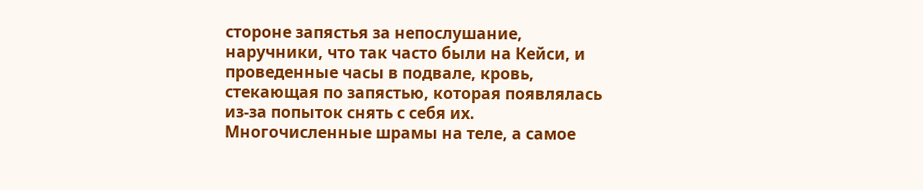стороне запястья за непослушание, наручники, что так часто были на Кейси, и проведенные часы в подвале, кровь, стекающая по запястью, которая появлялась из-за попыток снять с себя их. Многочисленные шрамы на теле, а самое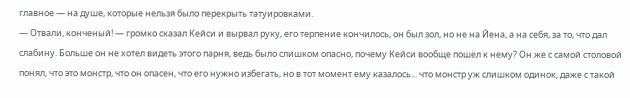главное — на душе, которые нельзя было перекрыть татуировками.
— Отвали, конченый! — громко сказал Кейси и вырвал руку, его терпение кончилось, он был зол, но не на Йена, а на себя, за то, что дал слабину. Больше он не хотел видеть этого парня, ведь было слишком опасно, почему Кейси вообще пошёл к нему? Он же с самой столовой понял, что это монстр, что он опасен, что его нужно избегать, но в тот момент ему казалось... что монстр уж слишком одинок, даже с такой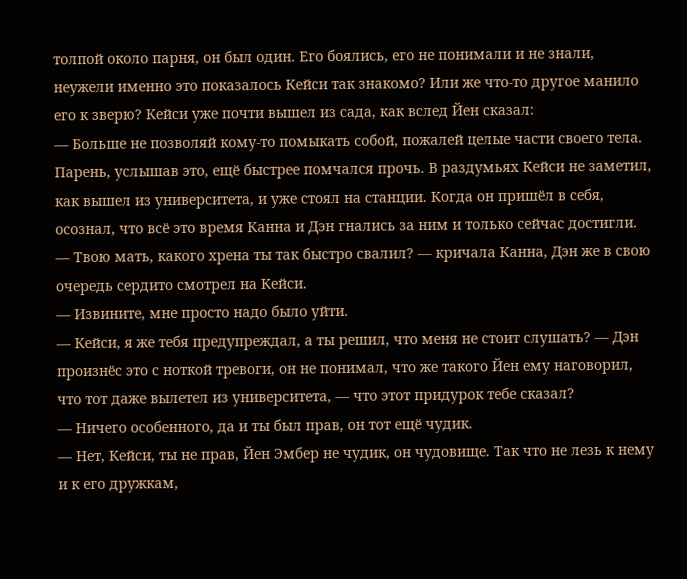толпой около парня, он был один. Его боялись, его не понимали и не знали, неужели именно это показалось Кейси так знакомо? Или же что-то другое манило его к зверю? Кейси уже почти вышел из сада, как вслед Йен сказал:
— Больше не позволяй кому-то помыкать собой, пожалей целые части своего тела.
Парень, услышав это, ещё быстрее помчался прочь. В раздумьях Кейси не заметил, как вышел из университета, и уже стоял на станции. Когда он пришёл в себя, осознал, что всё это время Канна и Дэн гнались за ним и только сейчас достигли.
— Твою мать, какого хрена ты так быстро свалил? — кричала Канна, Дэн же в свою очередь сердито смотрел на Кейси.
— Извините, мне просто надо было уйти.
— Кейси, я же тебя предупреждал, а ты решил, что меня не стоит слушать? — Дэн произнёс это с ноткой тревоги, он не понимал, что же такого Йен ему наговорил, что тот даже вылетел из университета, — что этот придурок тебе сказал?
— Ничего особенного, да и ты был прав, он тот ещё чудик.
— Нет, Кейси, ты не прав, Йен Эмбер не чудик, он чудовище. Так что не лезь к нему и к его дружкам,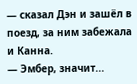— сказал Дэн и зашёл в поезд, за ним забежала и Канна.
— Эмбер, значит...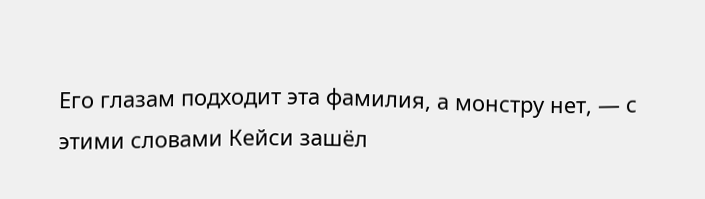Его глазам подходит эта фамилия, а монстру нет, — с этими словами Кейси зашёл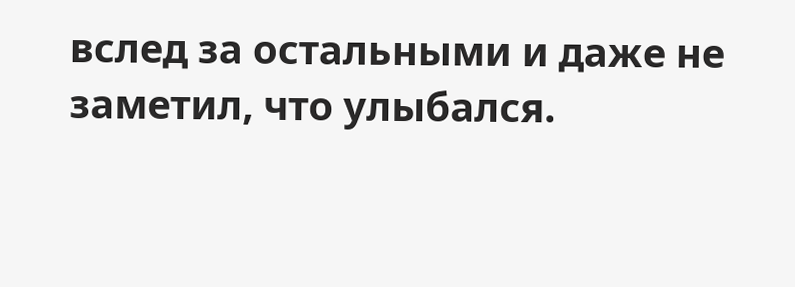вслед за остальными и даже не заметил, что улыбался.